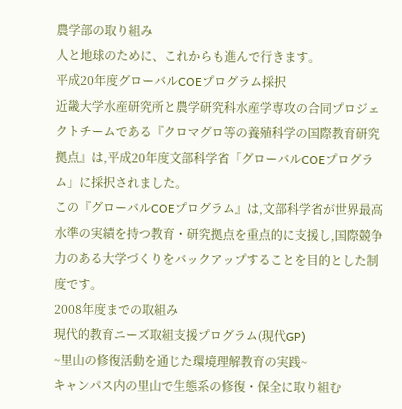農学部の取り組み
人と地球のために、これからも進んで行きます。
平成20年度グローバルCOEプログラム採択
近畿大学水産研究所と農学研究科水産学専攻の合同プロジェクトチームである『クロマグロ等の養殖科学の国際教育研究拠点』は,平成20年度文部科学省「グローバルCOEプログラム」に採択されました。
この『グローバルCOEプログラム』は,文部科学省が世界最高水準の実績を持つ教育・研究拠点を重点的に支援し,国際競争力のある大学づくりをバックアップすることを目的とした制度です。
2008年度までの取組み
現代的教育ニーズ取組支援プログラム(現代GP)
~里山の修復活動を通じた環境理解教育の実践~
キャンパス内の里山で生態系の修復・保全に取り組む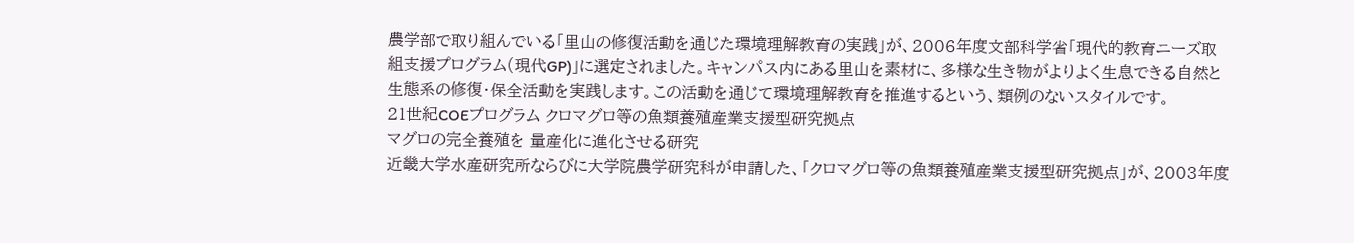農学部で取り組んでいる「里山の修復活動を通じた環境理解教育の実践」が、2006年度文部科学省「現代的教育ニーズ取組支援プログラム(現代GP)」に選定されました。キャンパス内にある里山を素材に、多様な生き物がよりよく生息できる自然と生態系の修復・保全活動を実践します。この活動を通じて環境理解教育を推進するという、類例のないスタイルです。
21世紀COEプログラム クロマグロ等の魚類養殖産業支援型研究拠点
マグロの完全養殖を 量産化に進化させる研究
近畿大学水産研究所ならびに大学院農学研究科が申請した、「クロマグロ等の魚類養殖産業支援型研究拠点」が、2003年度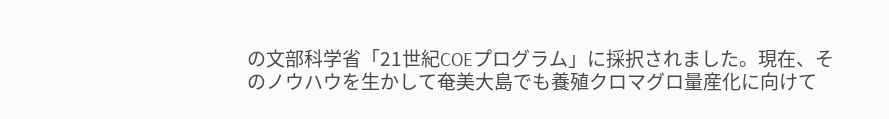の文部科学省「21世紀COEプログラム」に採択されました。現在、そのノウハウを生かして奄美大島でも養殖クロマグロ量産化に向けて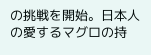の挑戦を開始。日本人の愛するマグロの持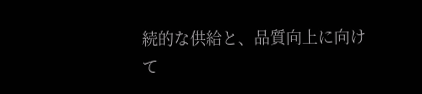続的な供給と、品質向上に向けて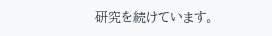研究を続けています。